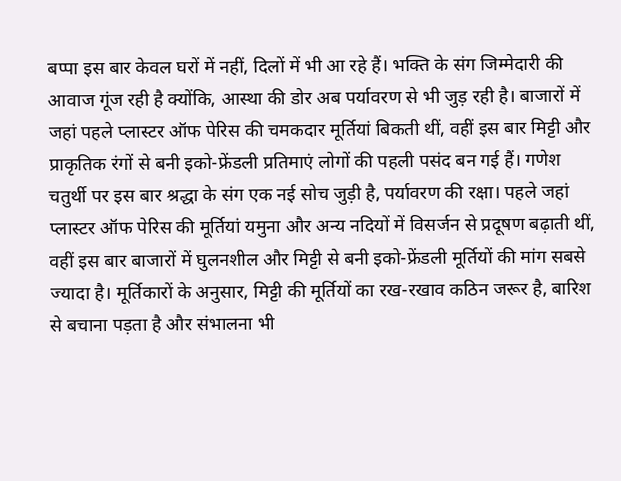बप्पा इस बार केवल घरों में नहीं, दिलों में भी आ रहे हैं। भक्ति के संग जिम्मेदारी की आवाज गूंज रही है क्योंकि, आस्था की डोर अब पर्यावरण से भी जुड़ रही है। बाजारों में जहां पहले प्लास्टर ऑफ पेरिस की चमकदार मूर्तियां बिकती थीं, वहीं इस बार मिट्टी और प्राकृतिक रंगों से बनी इको-फ्रेंडली प्रतिमाएं लोगों की पहली पसंद बन गई हैं। गणेश चतुर्थी पर इस बार श्रद्धा के संग एक नई सोच जुड़ी है, पर्यावरण की रक्षा। पहले जहां प्लास्टर ऑफ पेरिस की मूर्तियां यमुना और अन्य नदियों में विसर्जन से प्रदूषण बढ़ाती थीं, वहीं इस बार बाजारों में घुलनशील और मिट्टी से बनी इको-फ्रेंडली मूर्तियों की मांग सबसे ज्यादा है। मूर्तिकारों के अनुसार, मिट्टी की मूर्तियों का रख-रखाव कठिन जरूर है, बारिश से बचाना पड़ता है और संभालना भी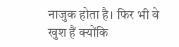नाजुक होता है। फिर भी वे खुश हैं क्योंकि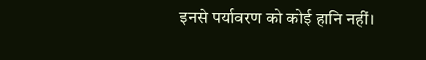इनसे पर्यावरण को कोई हानि नहीं।